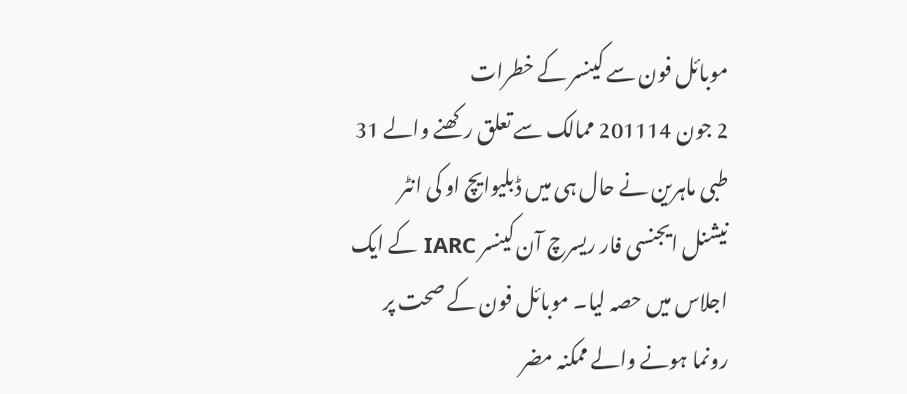موبائل فون سے کینسر کے خطرات
2 جون 201114 ممالک سے تعلق رکھنے والے 31 طبی ماہرین نے حال ہی میں ڈبلیوایچ او کی انٹر نیشنل ایجنسی فار ریسرچ آن کینسر IARC کے ایک اجلاس میں حصہ لیا۔ موبائل فون کے صحت پر رونما ہونے والے ممکنہ مضر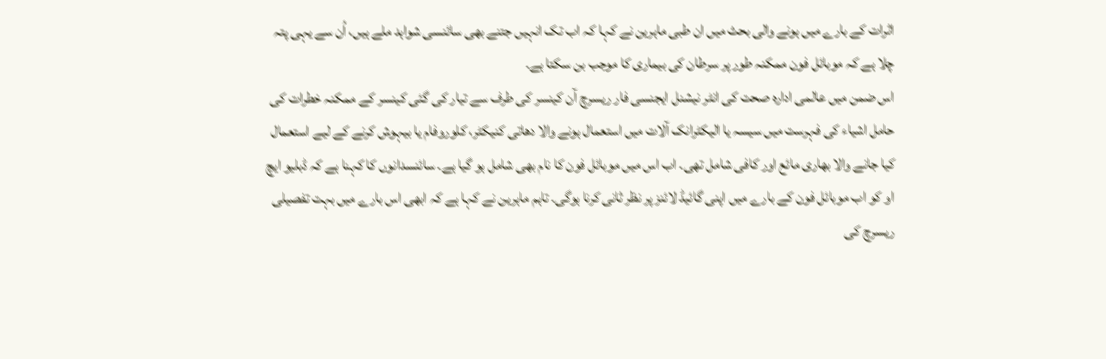اثرات کے بارے میں ہونے والی بحث میں ان طبی ماہرین نے کہا کہ اب تک انہیں جتنے بھی سائنسی شواہد ملے ہیں، اُن سے یہی پتہ چلا ہے کہ موبائل فون ممکنہ طور پر سرطان کی بیماری کا موجب بن سکتا ہے۔
اس ضمن میں عالمی ادارہ صحت کی انٹر نیشنل ایجنسی فار ریسرچ آن کینسر کی طرف سے تیار کی گئی کینسر کے ممکنہ خطرات کی حامل اشیاء کی فہرست میں سیسہ یا الیکٹرانک آلات میں استعمال ہونے والا دھاتی کنیکٹر، کلوروفام یا بیہوش کرنے کے لیے استعمال کیا جانے والا بھاری مائع اور کافی شامل تھی۔ اب اس میں موبائل فون کا نام بھی شامل ہو گیا ہے۔ سائنسدانوں کا کہنا ہے کہ ڈبلیو ایچ او کو اب موبائل فون کے بارے میں اپنی گائیڈ لائنز پر نظر ثانی کرنا ہوگی۔ تاہم ماہرین نے کہا ہے کہ ابھی اس بارے میں بہت تفصیلی ریسرچ کی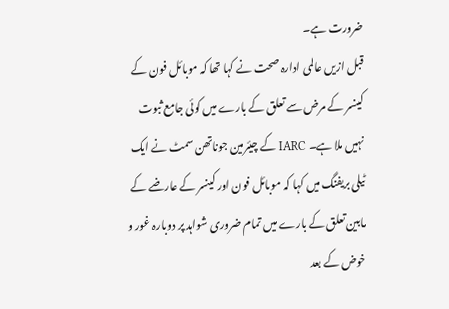ضرورت ہے۔
قبل ازیں عالمی ادارہ صحت نے کہا تھا کہ موبائل فون کے کینسر کے مرض سے تعلق کے بارے میں کوئی جامع ثبوت نہیں ملا ہے۔ IARC کے چیئرمین جوناتھن سمٹ نے ایک ٹیلی بریفنگ میں کہا کہ موبائل فون اور کینسر کے عارضے کے مابین تعلق کے بارے میں تمام ضروری شواہد پر دوبارہ غور و خوض کے بعد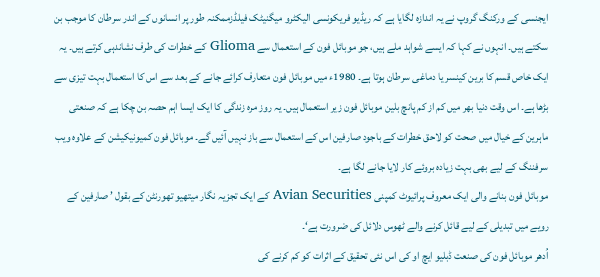ایجنسی کے ورکنگ گروپ نے یہ اندازہ لگایا ہے کہ ریڈیو فریکونسی الیکٹرو میگنیٹک فیلڈزممکنہ طور پر انسانوں کے اندر سرطان کا موجب بن سکتے ہیں۔ انہوں نے کہا کہ ایسے شواہد ملے ہیں، جو موبائل فون کے استعمال سے Glioma کے خطرات کی طرف نشاندہی کرتے ہیں۔ یہ ایک خاص قسم کا برین کینسر یا دماغی سرطان ہوتا ہے۔ 1980ء میں موبائل فون متعارف کرائے جانے کے بعد سے اس کا استعمال بہت تیزی سے بڑھا ہے۔ اس وقت دنیا بھر میں کم از کم پانچ بلین موبائل فون زیر استعمال ہیں۔ یہ روز مرہ زندگی کا ایک ایسا اہم حصہ بن چکا ہے کہ صنعتی ماہرین کے خیال میں صحت کو لاحق خطرات کے باجود صارفین اس کے استعمال سے باز نہیں آئیں گے۔ موبائل فون کمیونیکیشن کے علاوہ ویب سرفننگ کے لیے بھی بہت زیادہ بروئے کار لایا جانے لگا ہے۔
موبائل فون بنانے والی ایک معروف پرائیوٹ کمپنی Avian Securities کے ایک تجزیہ نگار میتھیو تھورنٹن کے بقول ’ صارفین کے رویے میں تبدیلی کے لیے قائل کرنے والے ٹھوس دلائل کی ضرورت ہے‘۔
اُدھر موبائل فون کی صنعت ڈبلیو ایچ او کی اس نئی تحقیق کے اثرات کو کم کرنے کی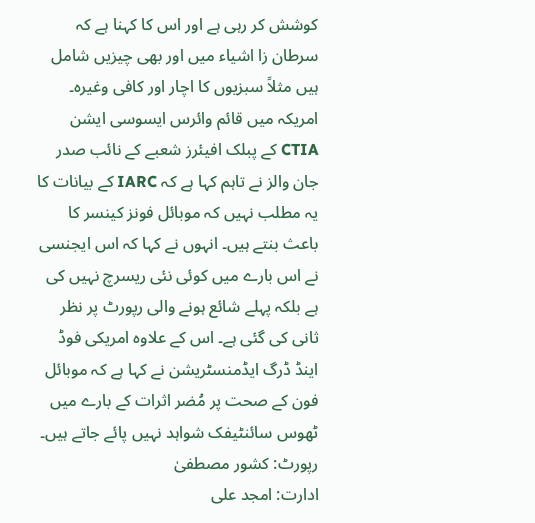کوشش کر رہی ہے اور اس کا کہنا ہے کہ سرطان زا اشیاء میں اور بھی چیزیں شامل ہیں مثلاً سبزیوں کا اچار اور کافی وغیرہ۔
امریکہ میں قائم وائرس ایسوسی ایشن CTIA کے پبلک افیئرز شعبے کے نائب صدر جان والز نے تاہم کہا ہے کہ IARC کے بیانات کا یہ مطلب نہیں کہ موبائل فونز کینسر کا باعث بنتے ہیں۔ انہوں نے کہا کہ اس ایجنسی نے اس بارے میں کوئی نئی ریسرچ نہیں کی ہے بلکہ پہلے شائع ہونے والی رپورٹ پر نظر ثانی کی گئی ہے۔ اس کے علاوہ امریکی فوڈ اینڈ ڈرگ ایڈمنسٹریشن نے کہا ہے کہ موبائل فون کے صحت پر مُضر اثرات کے بارے میں ٹھوس سائنٹیفک شواہد نہیں پائے جاتے ہیں۔
رپورٹ: کشور مصطفیٰ
ادارت: امجد علی